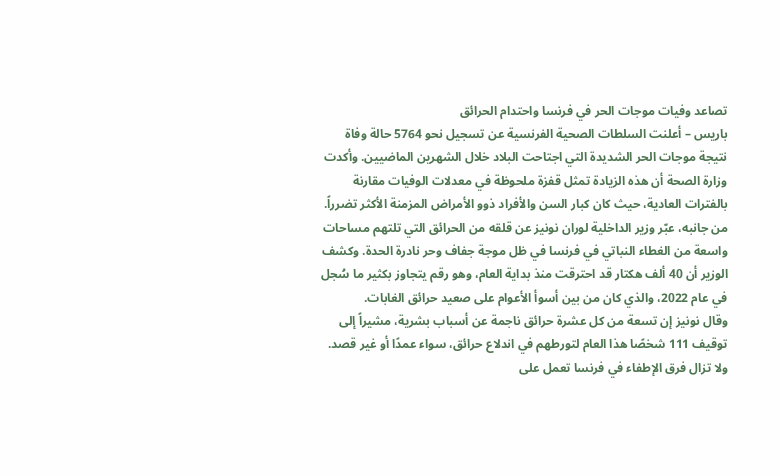تصاعد وفيات موجات الحر في فرنسا واحتدام الحرائق
باريس – أعلنت السلطات الصحية الفرنسية عن تسجيل نحو 5764 حالة وفاة نتيجة موجات الحر الشديدة التي اجتاحت البلاد خلال الشهرين الماضيين. وأكدت وزارة الصحة أن هذه الزيادة تمثل قفزة ملحوظة في معدلات الوفيات مقارنة بالفترات العادية، حيث كان كبار السن والأفراد ذوو الأمراض المزمنة الأكثر تضرراً.
من جانبه، عبّر وزير الداخلية لوران نونيز عن قلقه من الحرائق التي تلتهم مساحات واسعة من الغطاء النباتي في فرنسا في ظل موجة جفاف وحر نادرة الحدة. وكشف الوزير أن 40 ألف هكتار قد احترقت منذ بداية العام، وهو رقم يتجاوز بكثير ما سُجل في عام 2022، والذي كان من بين أسوأ الأعوام على صعيد حرائق الغابات.
وقال نونيز إن تسعة من كل عشرة حرائق ناجمة عن أسباب بشرية، مشيراً إلى توقيف 111 شخصًا هذا العام لتورطهم في اندلاع حرائق، سواء عمدًا أو غير قصد.
ولا تزال فرق الإطفاء في فرنسا تعمل على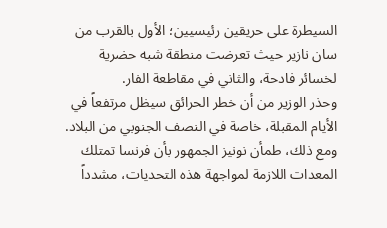السيطرة على حريقين رئيسيين؛ الأول بالقرب من سان نازير حيث تعرضت منطقة شبه حضرية لخسائر فادحة، والثاني في مقاطعة الفار.
وحذر الوزير من أن خطر الحرائق سيظل مرتفعاً في الأيام المقبلة، خاصة في النصف الجنوبي من البلاد. ومع ذلك، طمأن نونيز الجمهور بأن فرنسا تمتلك المعدات اللازمة لمواجهة هذه التحديات، مشدداً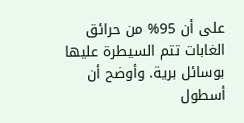على أن 95% من حرائق الغابات تتم السيطرة عليها بوسائل برية. وأوضح أن أسطول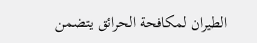الطيران لمكافحة الحرائق يتضمن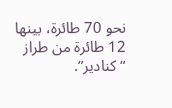نحو 70 طائرة، بينها 12 طائرة من طراز “كنادير”.